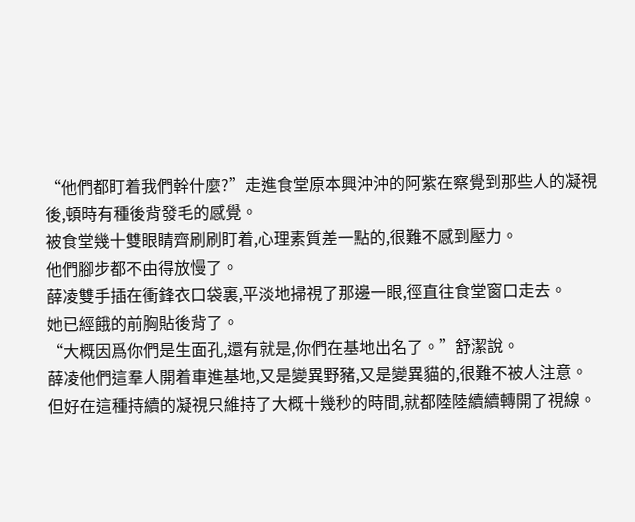“他們都盯着我們幹什麼?”走進食堂原本興沖沖的阿紫在察覺到那些人的凝視後,頓時有種後背發毛的感覺。
被食堂幾十雙眼睛齊刷刷盯着,心理素質差一點的,很難不感到壓力。
他們腳步都不由得放慢了。
薛凌雙手插在衝鋒衣口袋裏,平淡地掃視了那邊一眼,徑直往食堂窗口走去。
她已經餓的前胸貼後背了。
“大概因爲你們是生面孔,還有就是,你們在基地出名了。”舒潔說。
薛凌他們這羣人開着車進基地,又是變異野豬,又是變異貓的,很難不被人注意。
但好在這種持續的凝視只維持了大概十幾秒的時間,就都陸陸續續轉開了視線。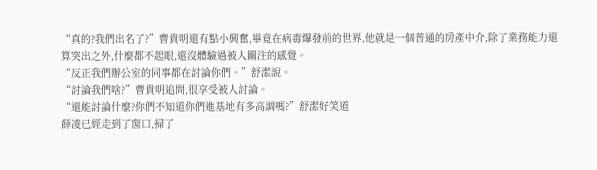“真的?我們出名了?”曹貴明還有點小興奮,畢竟在病毒爆發前的世界,他就是一個普通的房產中介,除了業務能力還算突出之外,什麼都不起眼,還沒體驗過被人關注的感覺。
“反正我們辦公室的同事都在討論你們。”舒潔說。
“討論我們啥?”曹貴明追問,很享受被人討論。
“還能討論什麼?你們不知道你們進基地有多高調嗎?”舒潔好笑道
薛凌已經走到了窗口,掃了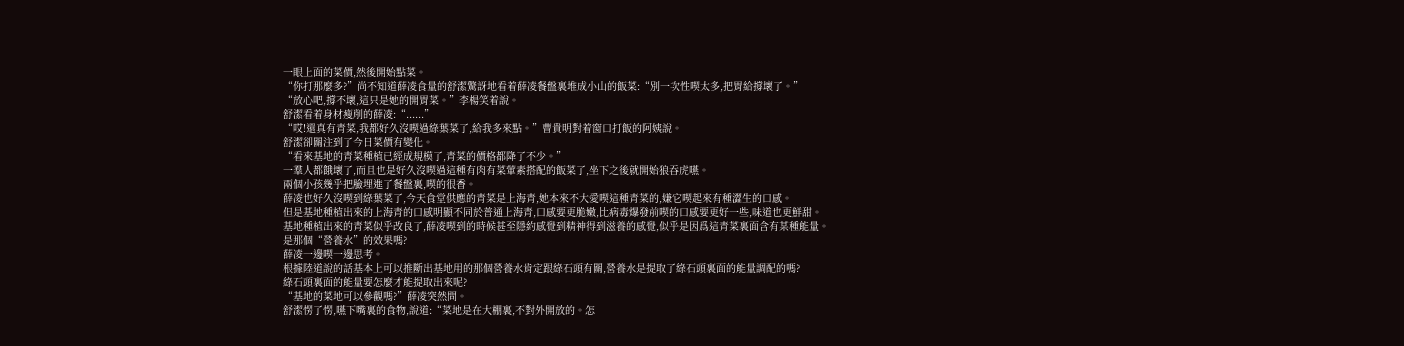一眼上面的菜價,然後開始點菜。
“你打那麼多?”尚不知道薛凌食量的舒潔驚訝地看着薛凌餐盤裏堆成小山的飯菜:“別一次性喫太多,把胃給撐壞了。”
“放心吧,撐不壞,這只是她的開胃菜。”李楊笑着說。
舒潔看着身材瘦削的薛凌:“......”
“哎!還真有青菜,我都好久沒喫過綠葉菜了,給我多來點。”曹貴明對着窗口打飯的阿姨說。
舒潔卻關注到了今日菜價有變化。
“看來基地的青菜種植已經成規模了,青菜的價格都降了不少。”
一羣人都餓壞了,而且也是好久沒喫過這種有肉有菜葷素搭配的飯菜了,坐下之後就開始狼吞虎嚥。
兩個小孩幾乎把臉埋進了餐盤裏,喫的很香。
薛凌也好久沒喫到綠葉菜了,今天食堂供應的青菜是上海青,她本來不大愛喫這種青菜的,嫌它喫起來有種澀生的口感。
但是基地種植出來的上海青的口感明顯不同於普通上海青,口感要更脆嫩,比病毒爆發前喫的口感要更好一些,味道也更鮮甜。
基地種植出來的青菜似乎改良了,薛凌喫到的時候甚至隱約感覺到精神得到滋養的感覺,似乎是因爲這青菜裏面含有某種能量。
是那個“營養水”的效果嗎?
薛凌一邊喫一邊思考。
根據陸道說的話基本上可以推斷出基地用的那個營養水肯定跟綠石頭有關,營養水是提取了綠石頭裏面的能量調配的嗎?
綠石頭裏面的能量要怎麼才能提取出來呢?
“基地的菜地可以參觀嗎?”薛凌突然問。
舒潔愣了愣,嚥下嘴裏的食物,說道:“菜地是在大棚裏,不對外開放的。怎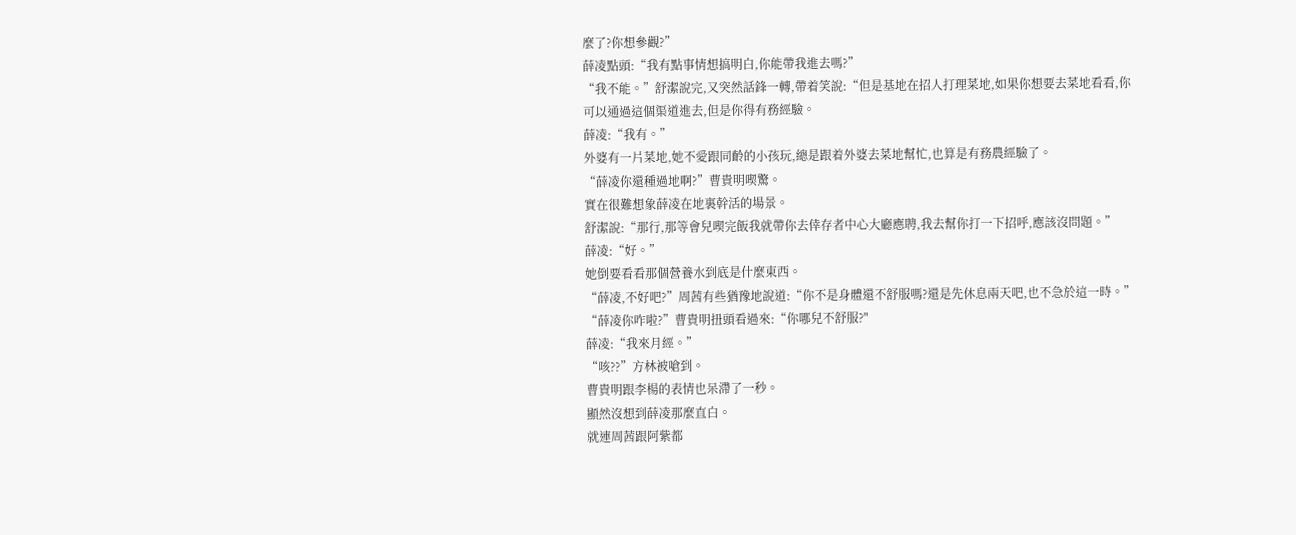麼了?你想參觀?”
薛凌點頭:“我有點事情想搞明白,你能帶我進去嗎?”
“我不能。”舒潔說完,又突然話鋒一轉,帶着笑說:“但是基地在招人打理菜地,如果你想要去菜地看看,你可以通過這個渠道進去,但是你得有務經驗。
薛凌:“我有。”
外婆有一片菜地,她不愛跟同齡的小孩玩,總是跟着外婆去菜地幫忙,也算是有務農經驗了。
“薛凌你還種過地啊?”曹貴明喫驚。
實在很難想象薛凌在地裏幹活的場景。
舒潔說:“那行,那等會兒喫完飯我就帶你去倖存者中心大廳應聘,我去幫你打一下招呼,應該沒問題。”
薛凌:“好。”
她倒要看看那個營養水到底是什麼東西。
“薛凌,不好吧?”周茜有些猶豫地說道:“你不是身體還不舒服嗎?還是先休息兩天吧,也不急於這一時。”
“薛凌你咋啦?”曹貴明扭頭看過來:“你哪兒不舒服?"
薛凌:“我來月經。”
“咳??”方林被嗆到。
曹貴明跟李楊的表情也呆滯了一秒。
顯然沒想到薛凌那麼直白。
就連周茜跟阿紫都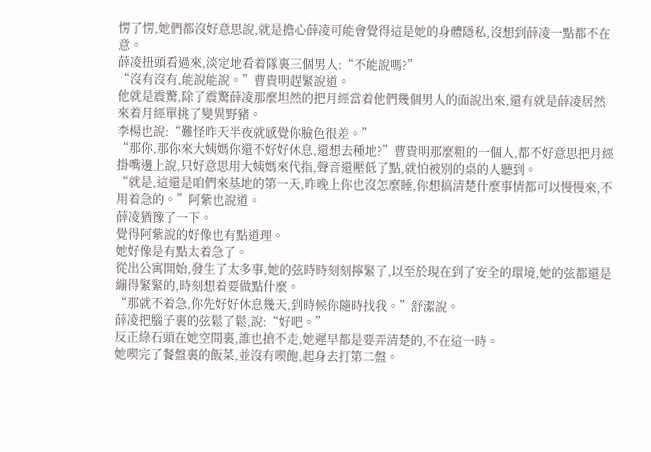愣了愣,她們都沒好意思說,就是擔心薛凌可能會覺得這是她的身體隱私,沒想到薛凌一點都不在意。
薛凌扭頭看過來,淡定地看着隊裏三個男人:“不能說嗎?”
“沒有沒有,能說能說。”曹貴明趕緊說道。
他就是震驚,除了震驚薛凌那麼坦然的把月經當着他們幾個男人的面說出來,還有就是薛凌居然來着月經單挑了變異野豬。
李楊也說:“難怪昨天半夜就感覺你臉色很差。”
“那你,那你來大姨媽你還不好好休息,還想去種地?”曹貴明那麼粗的一個人,都不好意思把月經掛嘴邊上說,只好意思用大姨媽來代指,聲音還壓低了點,就怕被別的桌的人聽到。
“就是,這還是咱們來基地的第一天,昨晚上你也沒怎麼睡,你想搞清楚什麼事情都可以慢慢來,不用着急的。”阿紫也說道。
薛凌猶豫了一下。
覺得阿紫說的好像也有點道理。
她好像是有點太着急了。
從出公寓開始,發生了太多事,她的弦時時刻刻擰緊了,以至於現在到了安全的環境,她的弦都還是繃得緊緊的,時刻想着要做點什麼。
“那就不着急,你先好好休息幾天,到時候你隨時找我。”舒潔說。
薛凌把腦子裏的弦鬆了鬆,說:“好吧。”
反正綠石頭在她空間裏,誰也搶不走,她遲早都是要弄清楚的,不在這一時。
她喫完了餐盤裏的飯菜,並沒有喫飽,起身去打第二盤。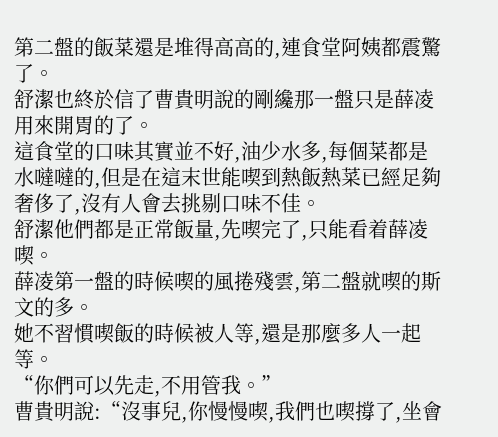第二盤的飯菜還是堆得高高的,連食堂阿姨都震驚了。
舒潔也終於信了曹貴明說的剛纔那一盤只是薛凌用來開胃的了。
這食堂的口味其實並不好,油少水多,每個菜都是水噠噠的,但是在這末世能喫到熱飯熱菜已經足夠奢侈了,沒有人會去挑剔口味不佳。
舒潔他們都是正常飯量,先喫完了,只能看着薛凌喫。
薛凌第一盤的時候喫的風捲殘雲,第二盤就喫的斯文的多。
她不習慣喫飯的時候被人等,還是那麼多人一起等。
“你們可以先走,不用管我。”
曹貴明說:“沒事兒,你慢慢喫,我們也喫撐了,坐會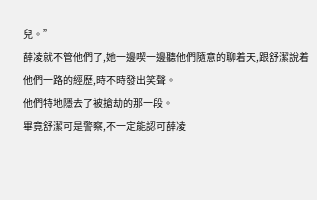兒。”
薛凌就不管他們了,她一邊喫一邊聽他們隨意的聊着天,跟舒潔說着他們一路的經歷,時不時發出笑聲。
他們特地隱去了被搶劫的那一段。
畢竟舒潔可是警察,不一定能認可薛凌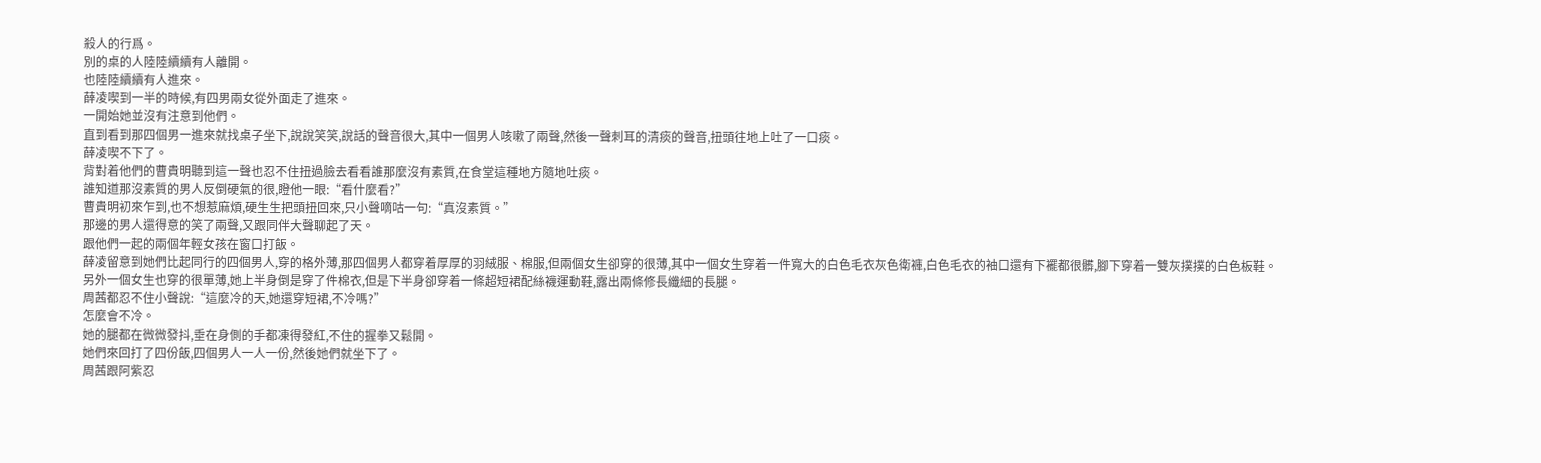殺人的行爲。
別的桌的人陸陸續續有人離開。
也陸陸續續有人進來。
薛凌喫到一半的時候,有四男兩女從外面走了進來。
一開始她並沒有注意到他們。
直到看到那四個男一進來就找桌子坐下,說說笑笑,說話的聲音很大,其中一個男人咳嗽了兩聲,然後一聲刺耳的清痰的聲音,扭頭往地上吐了一口痰。
薛凌喫不下了。
背對着他們的曹貴明聽到這一聲也忍不住扭過臉去看看誰那麼沒有素質,在食堂這種地方隨地吐痰。
誰知道那沒素質的男人反倒硬氣的很,瞪他一眼:“看什麼看?”
曹貴明初來乍到,也不想惹麻煩,硬生生把頭扭回來,只小聲嘀咕一句:“真沒素質。”
那邊的男人還得意的笑了兩聲,又跟同伴大聲聊起了天。
跟他們一起的兩個年輕女孩在窗口打飯。
薛凌留意到她們比起同行的四個男人,穿的格外薄,那四個男人都穿着厚厚的羽絨服、棉服,但兩個女生卻穿的很薄,其中一個女生穿着一件寬大的白色毛衣灰色衛褲,白色毛衣的袖口還有下襬都很髒,腳下穿着一雙灰撲撲的白色板鞋。
另外一個女生也穿的很單薄,她上半身倒是穿了件棉衣,但是下半身卻穿着一條超短裙配絲襪運動鞋,露出兩條修長纖細的長腿。
周茜都忍不住小聲說:“這麼冷的天,她還穿短裙,不冷嗎?”
怎麼會不冷。
她的腿都在微微發抖,垂在身側的手都凍得發紅,不住的握拳又鬆開。
她們來回打了四份飯,四個男人一人一份,然後她們就坐下了。
周茜跟阿紫忍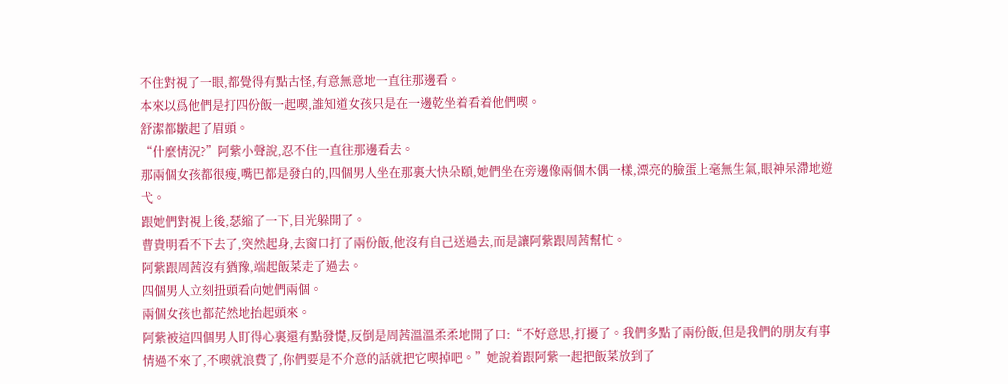不住對視了一眼,都覺得有點古怪,有意無意地一直往那邊看。
本來以爲他們是打四份飯一起喫,誰知道女孩只是在一邊乾坐着看着他們喫。
舒潔都皺起了眉頭。
“什麼情況?”阿紫小聲說,忍不住一直往那邊看去。
那兩個女孩都很瘦,嘴巴都是發白的,四個男人坐在那裏大快朵頤,她們坐在旁邊像兩個木偶一樣,漂亮的臉蛋上毫無生氣,眼神呆滯地遊弋。
跟她們對視上後,瑟縮了一下,目光躲開了。
曹貴明看不下去了,突然起身,去窗口打了兩份飯,他沒有自己送過去,而是讓阿紫跟周茜幫忙。
阿紫跟周茜沒有猶豫,端起飯菜走了過去。
四個男人立刻扭頭看向她們兩個。
兩個女孩也都茫然地抬起頭來。
阿紫被這四個男人盯得心裏還有點發憷,反倒是周茜溫溫柔柔地開了口:“不好意思,打擾了。我們多點了兩份飯,但是我們的朋友有事情過不來了,不喫就浪費了,你們要是不介意的話就把它喫掉吧。”她說着跟阿紫一起把飯菜放到了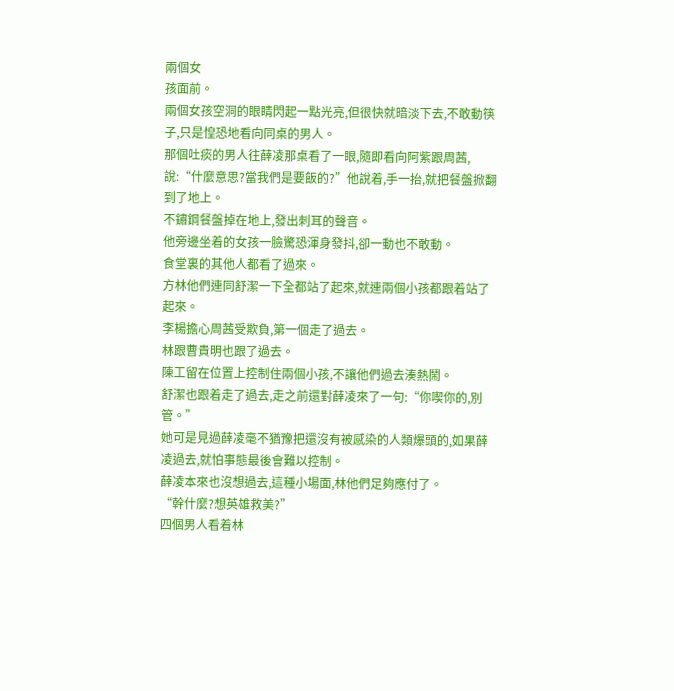兩個女
孩面前。
兩個女孩空洞的眼睛閃起一點光亮,但很快就暗淡下去,不敢動筷子,只是惶恐地看向同桌的男人。
那個吐痰的男人往薛凌那桌看了一眼,隨即看向阿紫跟周茜,說:“什麼意思?當我們是要飯的?”他說着,手一抬,就把餐盤掀翻到了地上。
不鏽鋼餐盤掉在地上,發出刺耳的聲音。
他旁邊坐着的女孩一臉驚恐渾身發抖,卻一動也不敢動。
食堂裏的其他人都看了過來。
方林他們連同舒潔一下全都站了起來,就連兩個小孩都跟着站了起來。
李楊擔心周茜受欺負,第一個走了過去。
林跟曹貴明也跟了過去。
陳工留在位置上控制住兩個小孩,不讓他們過去湊熱鬧。
舒潔也跟着走了過去,走之前還對薛凌來了一句:“你喫你的,別管。”
她可是見過薛凌毫不猶豫把還沒有被感染的人類爆頭的,如果薛凌過去,就怕事態最後會難以控制。
薛凌本來也沒想過去,這種小場面,林他們足夠應付了。
“幹什麼?想英雄救美?”
四個男人看着林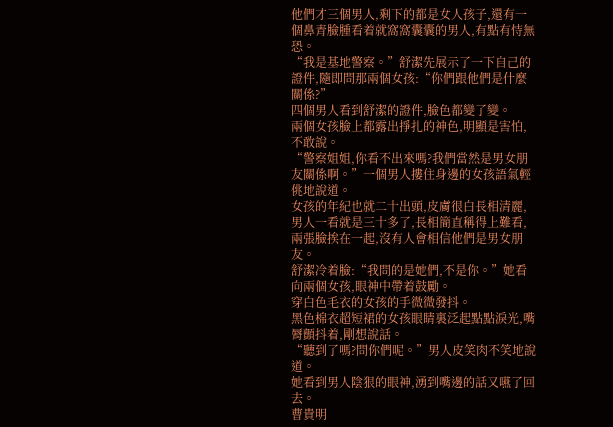他們才三個男人,剩下的都是女人孩子,還有一個鼻青臉腫看着就窩窩囊囊的男人,有點有恃無恐。
“我是基地警察。”舒潔先展示了一下自己的證件,隨即問那兩個女孩:“你們跟他們是什麼關係?”
四個男人看到舒潔的證件,臉色都變了變。
兩個女孩臉上都露出掙扎的神色,明顯是害怕,不敢說。
“警察姐姐,你看不出來嗎?我們當然是男女朋友關係啊。”一個男人摟住身邊的女孩語氣輕佻地說道。
女孩的年紀也就二十出頭,皮膚很白長相清麗,男人一看就是三十多了,長相簡直稱得上難看,兩張臉挨在一起,沒有人會相信他們是男女朋友。
舒潔冷着臉:“我問的是她們,不是你。”她看向兩個女孩,眼神中帶着鼓勵。
穿白色毛衣的女孩的手微微發抖。
黑色棉衣超短裙的女孩眼睛裏泛起點點淚光,嘴脣顫抖着,剛想說話。
“聽到了嗎?問你們呢。”男人皮笑肉不笑地說道。
她看到男人陰狠的眼神,湧到嘴邊的話又嚥了回去。
曹貴明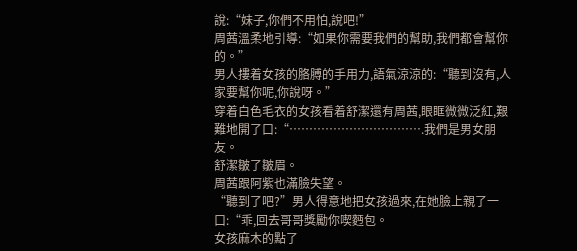說:“妹子,你們不用怕,說吧!”
周茜溫柔地引導:“如果你需要我們的幫助,我們都會幫你的。”
男人摟着女孩的胳膊的手用力,語氣涼涼的:“聽到沒有,人家要幫你呢,你說呀。”
穿着白色毛衣的女孩看着舒潔還有周茜,眼眶微微泛紅,艱難地開了口:“…………………………….我們是男女朋友。
舒潔皺了皺眉。
周茜跟阿紫也滿臉失望。
“聽到了吧?”男人得意地把女孩過來,在她臉上親了一口:“乖,回去哥哥獎勵你喫麪包。
女孩麻木的點了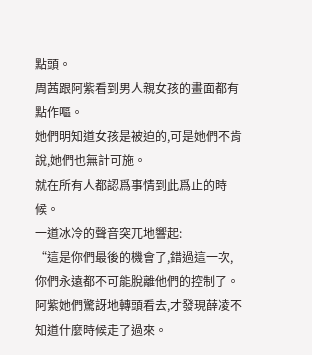點頭。
周茜跟阿紫看到男人親女孩的畫面都有點作嘔。
她們明知道女孩是被迫的,可是她們不肯說,她們也無計可施。
就在所有人都認爲事情到此爲止的時候。
一道冰冷的聲音突兀地響起:
“這是你們最後的機會了,錯過這一次,你們永遠都不可能脫離他們的控制了。
阿紫她們驚訝地轉頭看去,才發現薛凌不知道什麼時候走了過來。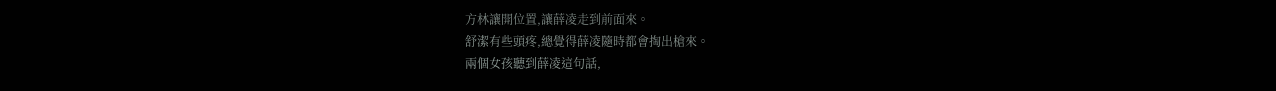方林讓開位置,讓薛凌走到前面來。
舒潔有些頭疼,總覺得薛凌隨時都會掏出槍來。
兩個女孩聽到薛凌這句話,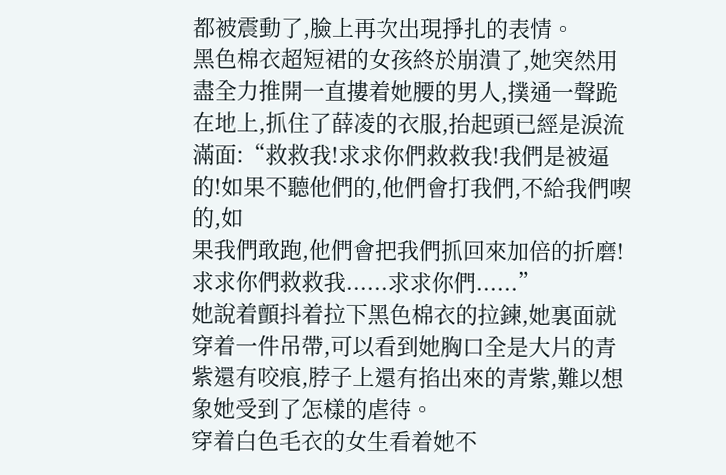都被震動了,臉上再次出現掙扎的表情。
黑色棉衣超短裙的女孩終於崩潰了,她突然用盡全力推開一直摟着她腰的男人,撲通一聲跪在地上,抓住了薛凌的衣服,抬起頭已經是淚流滿面:“救救我!求求你們救救我!我們是被逼的!如果不聽他們的,他們會打我們,不給我們喫的,如
果我們敢跑,他們會把我們抓回來加倍的折磨!求求你們救救我......求求你們......”
她說着顫抖着拉下黑色棉衣的拉鍊,她裏面就穿着一件吊帶,可以看到她胸口全是大片的青紫還有咬痕,脖子上還有掐出來的青紫,難以想象她受到了怎樣的虐待。
穿着白色毛衣的女生看着她不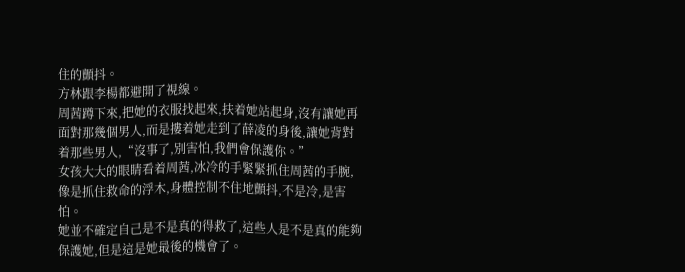住的顫抖。
方林跟李楊都避開了視線。
周茜蹲下來,把她的衣服找起來,扶着她站起身,沒有讓她再面對那幾個男人,而是摟着她走到了薛凌的身後,讓她背對着那些男人,“沒事了,別害怕,我們會保護你。”
女孩大大的眼睛看着周茜,冰冷的手緊緊抓住周茜的手腕,像是抓住救命的浮木,身體控制不住地顫抖,不是冷,是害怕。
她並不確定自己是不是真的得救了,這些人是不是真的能夠保護她,但是這是她最後的機會了。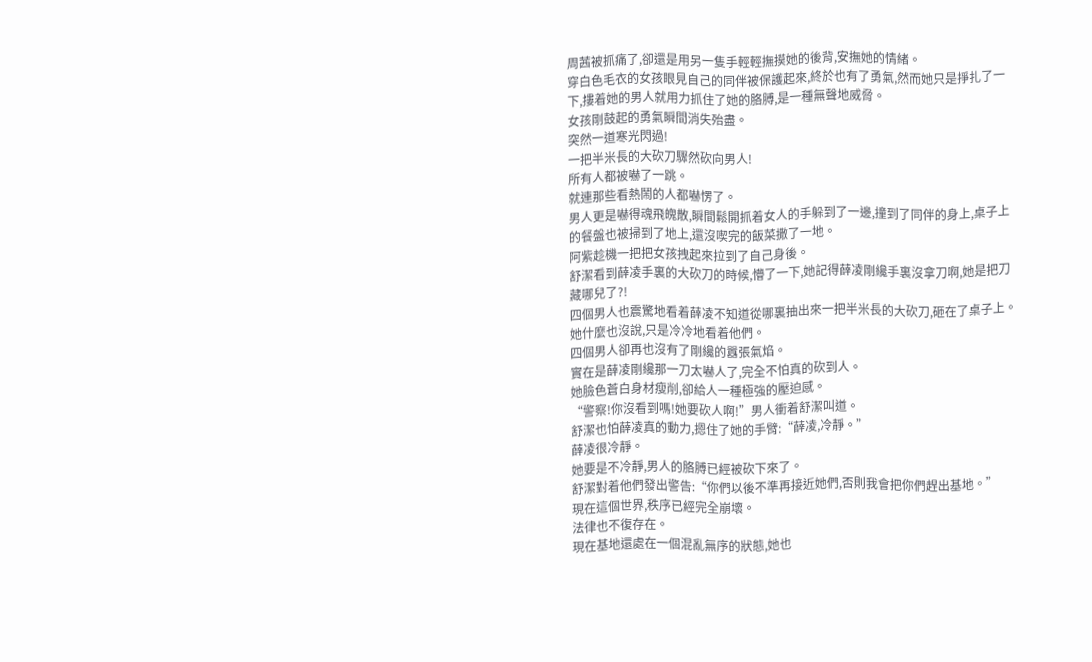周茜被抓痛了,卻還是用另一隻手輕輕撫摸她的後背,安撫她的情緒。
穿白色毛衣的女孩眼見自己的同伴被保護起來,終於也有了勇氣,然而她只是掙扎了一下,摟着她的男人就用力抓住了她的胳膊,是一種無聲地威脅。
女孩剛鼓起的勇氣瞬間消失殆盡。
突然一道寒光閃過!
一把半米長的大砍刀驟然砍向男人!
所有人都被嚇了一跳。
就連那些看熱鬧的人都嚇愣了。
男人更是嚇得魂飛魄散,瞬間鬆開抓着女人的手躲到了一邊,撞到了同伴的身上,桌子上的餐盤也被掃到了地上,還沒喫完的飯菜撒了一地。
阿紫趁機一把把女孩拽起來拉到了自己身後。
舒潔看到薛凌手裏的大砍刀的時候,懵了一下,她記得薛凌剛纔手裏沒拿刀啊,她是把刀藏哪兒了?!
四個男人也震驚地看着薛凌不知道從哪裏抽出來一把半米長的大砍刀,砸在了桌子上。
她什麼也沒說,只是冷冷地看着他們。
四個男人卻再也沒有了剛纔的囂張氣焰。
實在是薛凌剛纔那一刀太嚇人了,完全不怕真的砍到人。
她臉色蒼白身材瘦削,卻給人一種極強的壓迫感。
“警察!你沒看到嗎!她要砍人啊!”男人衝着舒潔叫道。
舒潔也怕薛凌真的動力,摁住了她的手臂:“薛凌,冷靜。”
薛凌很冷靜。
她要是不冷靜,男人的胳膊已經被砍下來了。
舒潔對着他們發出警告:“你們以後不準再接近她們,否則我會把你們趕出基地。”
現在這個世界,秩序已經完全崩壞。
法律也不復存在。
現在基地還處在一個混亂無序的狀態,她也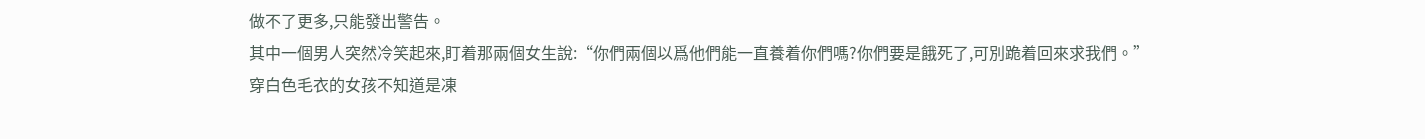做不了更多,只能發出警告。
其中一個男人突然冷笑起來,盯着那兩個女生說:“你們兩個以爲他們能一直養着你們嗎?你們要是餓死了,可別跪着回來求我們。”
穿白色毛衣的女孩不知道是凍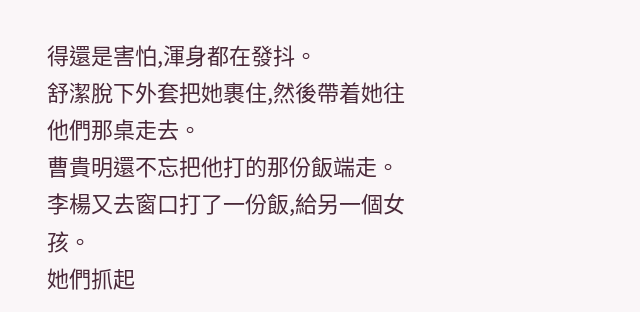得還是害怕,渾身都在發抖。
舒潔脫下外套把她裹住,然後帶着她往他們那桌走去。
曹貴明還不忘把他打的那份飯端走。
李楊又去窗口打了一份飯,給另一個女孩。
她們抓起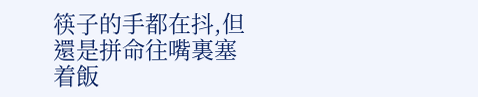筷子的手都在抖,但還是拼命往嘴裏塞着飯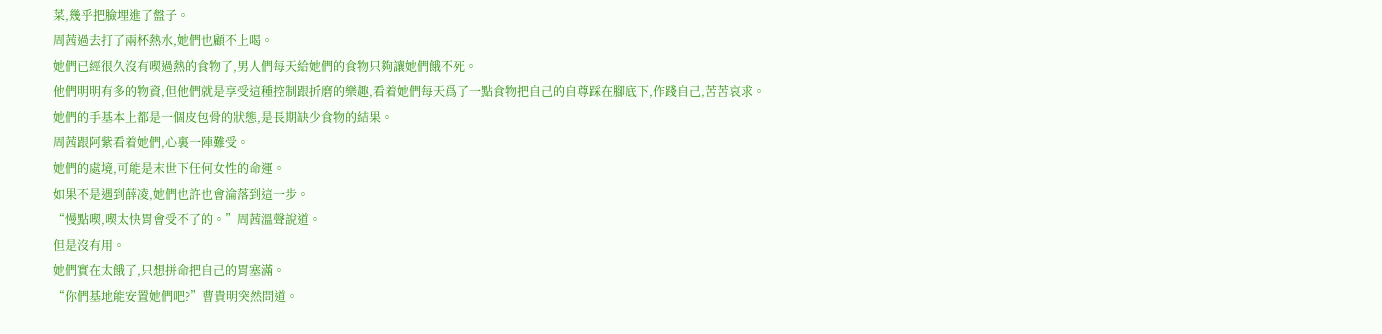菜,幾乎把臉埋進了盤子。
周茜過去打了兩杯熱水,她們也顧不上喝。
她們已經很久沒有喫過熱的食物了,男人們每天給她們的食物只夠讓她們餓不死。
他們明明有多的物資,但他們就是享受這種控制跟折磨的樂趣,看着她們每天爲了一點食物把自己的自尊踩在腳底下,作踐自己,苦苦哀求。
她們的手基本上都是一個皮包骨的狀態,是長期缺少食物的結果。
周茜跟阿紫看着她們,心裏一陣難受。
她們的處境,可能是末世下任何女性的命運。
如果不是遇到薛凌,她們也許也會淪落到這一步。
“慢點喫,喫太快胃會受不了的。”周茜溫聲說道。
但是沒有用。
她們實在太餓了,只想拼命把自己的胃塞滿。
“你們基地能安置她們吧?”曹貴明突然問道。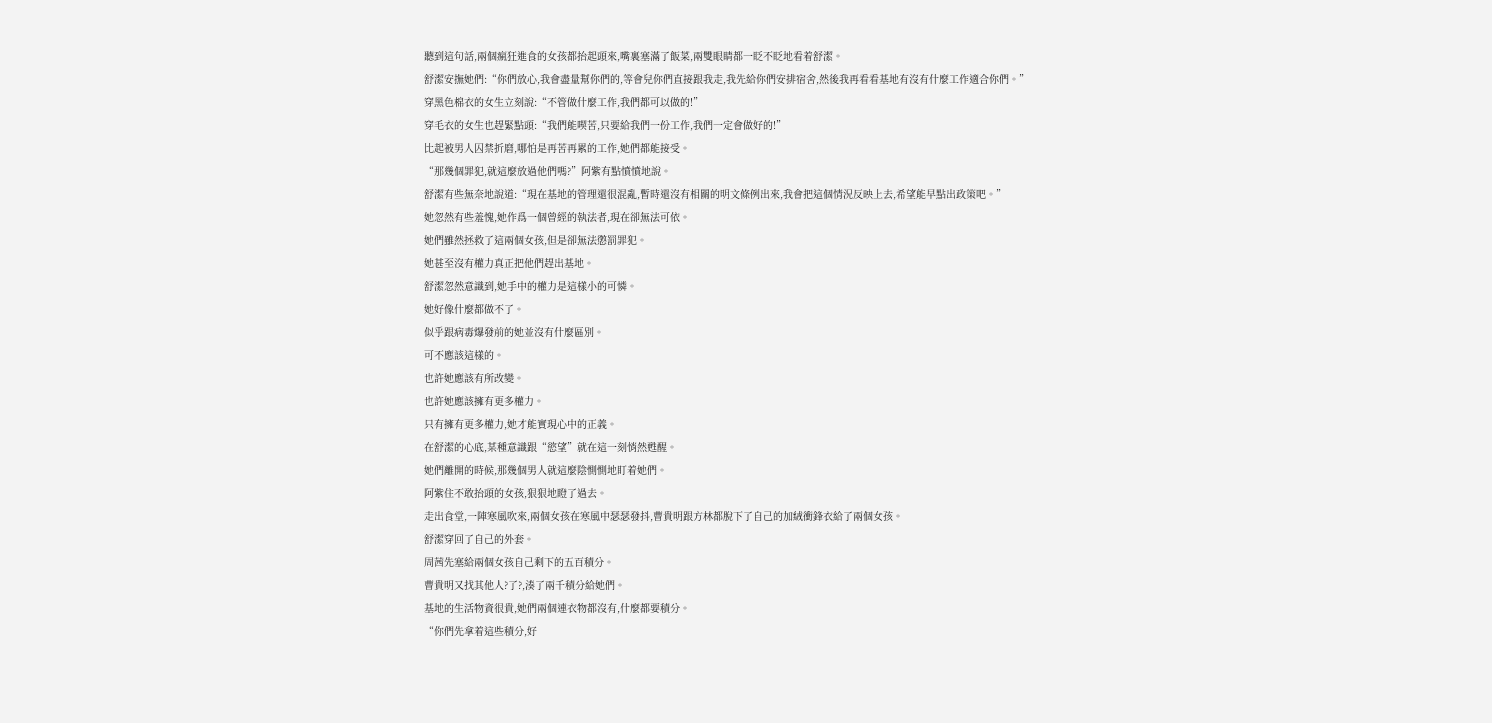聽到這句話,兩個瘋狂進食的女孩都抬起頭來,嘴裏塞滿了飯菜,兩雙眼睛都一眨不眨地看着舒潔。
舒潔安撫她們:“你們放心,我會盡量幫你們的,等會兒你們直接跟我走,我先給你們安排宿舍,然後我再看看基地有沒有什麼工作適合你們。”
穿黑色棉衣的女生立刻說:“不管做什麼工作,我們都可以做的!”
穿毛衣的女生也趕緊點頭:“我們能喫苦,只要給我們一份工作,我們一定會做好的!”
比起被男人囚禁折磨,哪怕是再苦再累的工作,她們都能接受。
“那幾個罪犯,就這麼放過他們嗎?”阿紫有點憤憤地說。
舒潔有些無奈地說道:“現在基地的管理還很混亂,暫時還沒有相關的明文條例出來,我會把這個情況反映上去,希望能早點出政策吧。”
她忽然有些羞愧,她作爲一個曾經的執法者,現在卻無法可依。
她們雖然拯救了這兩個女孩,但是卻無法懲罰罪犯。
她甚至沒有權力真正把他們趕出基地。
舒潔忽然意識到,她手中的權力是這樣小的可憐。
她好像什麼都做不了。
似乎跟病毒爆發前的她並沒有什麼區別。
可不應該這樣的。
也許她應該有所改變。
也許她應該擁有更多權力。
只有擁有更多權力,她才能實現心中的正義。
在舒潔的心底,某種意識跟“慾望”就在這一刻悄然甦醒。
她們離開的時候,那幾個男人就這麼陰惻惻地盯着她們。
阿紫住不敢抬頭的女孩,狠狠地瞪了過去。
走出食堂,一陣寒風吹來,兩個女孩在寒風中瑟瑟發抖,曹貴明跟方林都脫下了自己的加絨衝鋒衣給了兩個女孩。
舒潔穿回了自己的外套。
周茜先塞給兩個女孩自己剩下的五百積分。
曹貴明又找其他人?了?,湊了兩千積分給她們。
基地的生活物資很貴,她們兩個連衣物都沒有,什麼都要積分。
“你們先拿着這些積分,好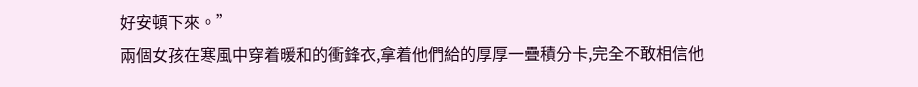好安頓下來。”
兩個女孩在寒風中穿着暖和的衝鋒衣,拿着他們給的厚厚一疊積分卡,完全不敢相信他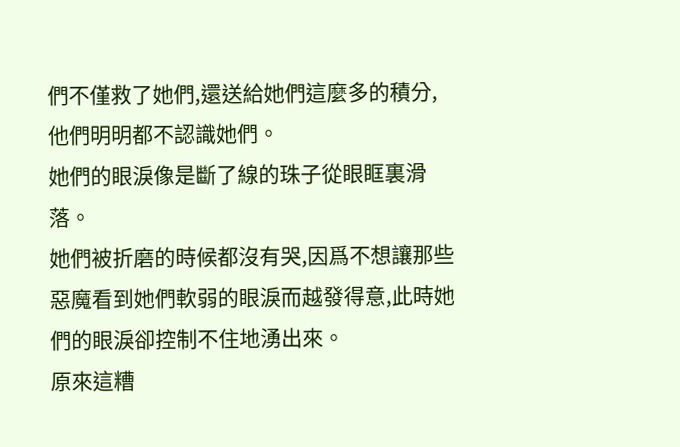們不僅救了她們,還送給她們這麼多的積分,他們明明都不認識她們。
她們的眼淚像是斷了線的珠子從眼眶裏滑落。
她們被折磨的時候都沒有哭,因爲不想讓那些惡魔看到她們軟弱的眼淚而越發得意,此時她們的眼淚卻控制不住地湧出來。
原來這糟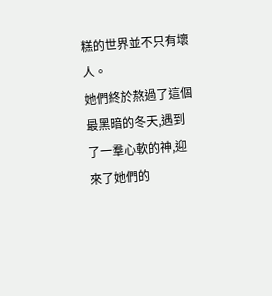糕的世界並不只有壞人。
她們終於熬過了這個最黑暗的冬天,遇到了一羣心軟的神,迎來了她們的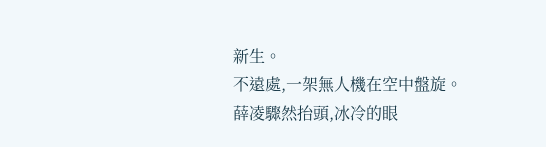新生。
不遠處,一架無人機在空中盤旋。
薛凌驟然抬頭,冰冷的眼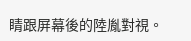睛跟屏幕後的陸胤對視。